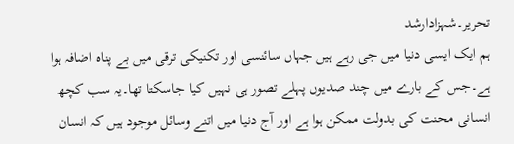تحریر۔شہزادارشد
ہم ایک ایسی دنیا میں جی رہے ہیں جہاں سائنسی اور تکنیکی ترقی میں بے پناہ اضافہ ہوا ہے۔جس کے بارے میں چند صدیوں پہلے تصور ہی نہیں کیا جاسکتا تھا۔یہ سب کچھ انسانی محنت کی بدولت ممکن ہوا ہے اور آج دنیا میں اتنے وسائل موجود ہیں کہ انسان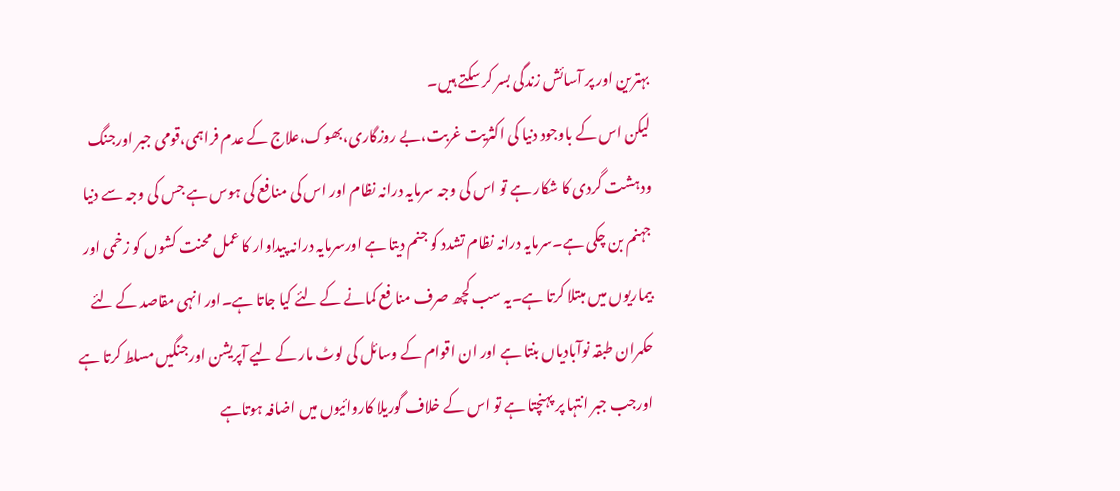بہترین اور پر آسائش زندگی بسر کر سکتے ہیں۔
لیکن اس کے باوجود دنیا کی اکثریت غربت،بے روزگاری،بھوک،علاج کے عدم فراہمی،قومی جبر اورجنگ ودہشت گردی کا شکار ہے تو اس کی وجہ سرمایہ درانہ نظام اور اس کی منافع کی ہوس ہے جس کی وجہ سے دنیا جہنم بن چکی ہے۔سرمایہ درانہ نظام تشدد کو جنم دیتا ہے اورسرمایہ درانہ پیداوار کا عمل محنت کشوں کو زخمی اور بیماریوں میں مبتلا کرتا ہے۔یہ سب کچھ صرف منا فع کمانے کے لئے کیا جاتا ہے۔اور انہی مقاصد کے لئے حکمران طبقہ نوآبادیاں بنتا ہے اور ان اقوام کے وسائل کی لوٹ مار کے لیے آپریشن اورجنگیں مسلط کرتا ہے اورجب جبر انتہا پر پہنچتا ہے تو اس کے خلاف گوریلا کاروائیوں میں اضافہ ہوتاہے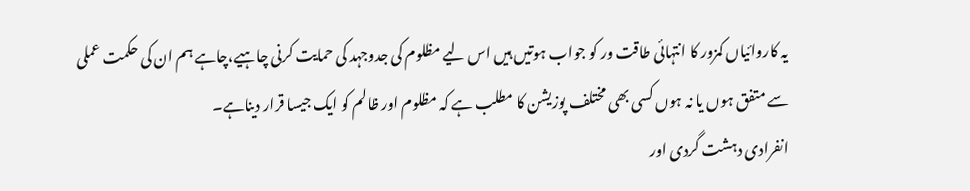یہ کاروائیاں کمزور کا انتہائی طاقت ور کو جواب ہوتیں ہیں اس لیے مظلوم کی جدوجہد کی حمایت کرنی چاہیے،چاہے ہم ان کی حکمت عملی سے متفق ہوں یا نہ ہوں کسی بھی مختلف پوزیشن کا مطلب ہے کہ مظلوم اور ظالم کو ایک جیسا قرار دیناہے۔
انفرادی دہشت گردی اور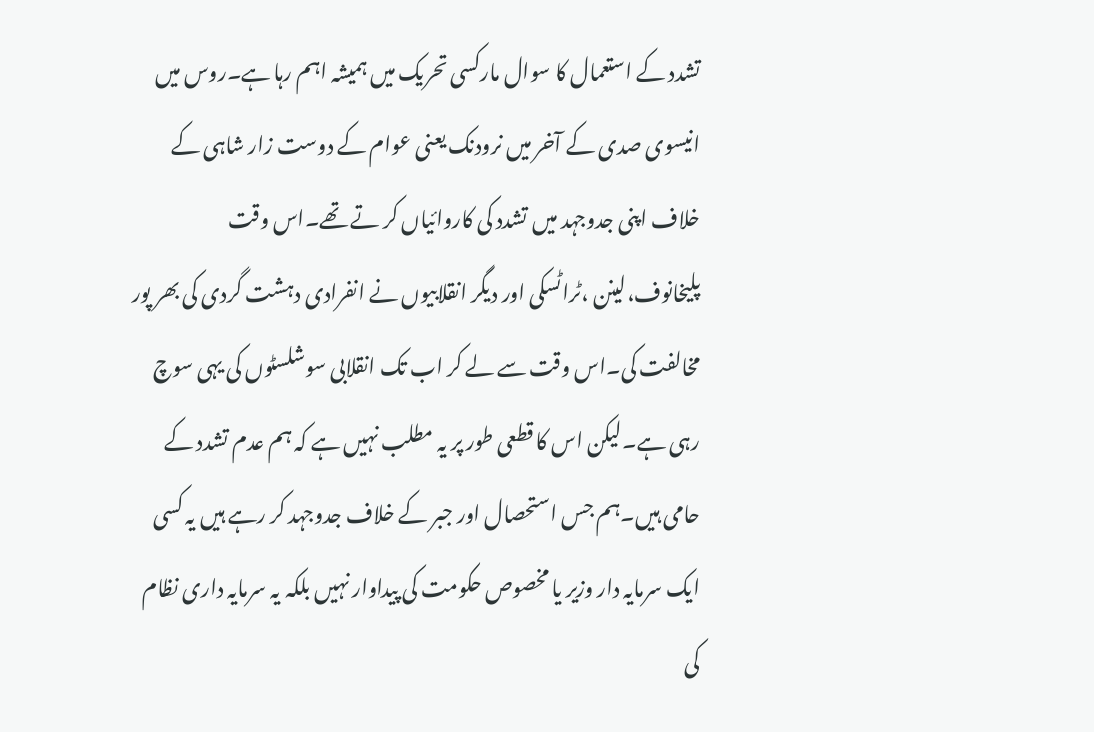تشدد کے استعمال کا سوال مارکسی تحریک میں ہمیشہ اہم رہا ہے۔روس میں انیسوی صدی کے آخر میں نرودنک یعنی عوام کے دوست زار شاہی کے خلاف اپنی جدوجہد میں تشدد کی کاروائیاں کر تے تھے۔اس وقت پلیخانوف،لینن ،ٹراٹسکی اور دیگر انقلابیوں نے انفرادی دہشت گردی کی بھر پور مخالفت کی۔اس وقت سے لے کر اب تک انقلابی سوشلسٹوں کی یہی سوچ رہی ہے۔لیکن اس کا قطعی طور پر یہ مطلب نہیں ہے کہ ہم عدم تشدد کے حامی ہیں۔ہم جس استحصال اور جبر کے خلاف جدوجہد کر رہے ہیں یہ کسی ایک سرمایہ دار وزیر یا مخصوص حکومت کی پیداوار نہیں بلکہ یہ سرمایہ داری نظام کی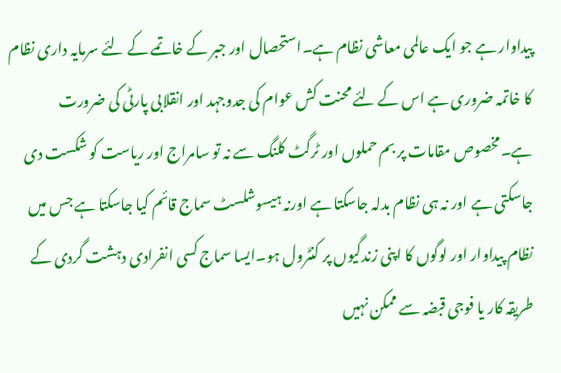پیداوار ہے جو ایک عالمی معاشی نظام ہے۔استحصال اور جبر کے خاتمے کے لئے سرمایہ داری نظام کا خاتمہ ضروری ہے اس کے لئے محنت کش عوام کی جدوجہد اور انقلابی پارٹی کی ضرورت ہے۔مخصوص مقامات پر بم حملوں اور ٹرگٹ کلنگ سے نہ تو سامراج اور ریاست کو شکست دی جاسکتی ہے اور نہ ہی نظام بدلہ جاسکتا ہے اورنہ ہیسوشلسٹ سماج قائم کیا جاسکتا ہے جس میں نظام پیداوار اور لوگوں کا اپنی زندگیوں پر کنٹرول ہو۔ایسا سماج کسی انفرادی دہشت گردی کے طریقہ کار یا فوجی قبضہ سے ممکن نہیں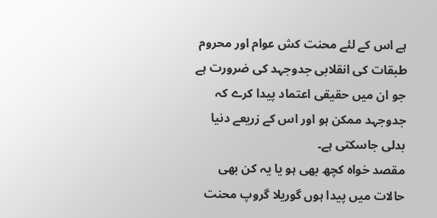ہے اس کے لئے محنت کش عوام اور محروم طبقات کی انقلابی جدوجہد کی ضرورت ہے جو ان میں حقیقی اعتماد پیدا کرے کہ جدوجہد ممکن ہو اور اس کے زریعے دنیا بدلی جاسکتی ہے۔
مقصد خواہ کچھ بھی ہو یا یہ کن بھی حالات میں پیدا ہوں گوریلا گروپ محنت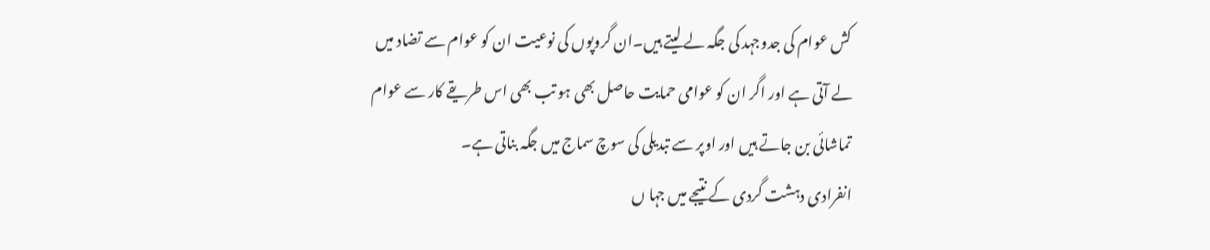کش عوام کی جدوجہد کی جگہ لے لیتے ہیں۔ان گروپوں کی نوعیت ان کو عوام سے تضاد میں لے آتی ہے اور اگر ان کو عوامی حمایت حاصل بھی ہو تب بھی اس طریقے کار سے عوام تماشائی بن جاتے ہیں اور اوپر سے تبدیلی کی سوچ سماج میں جگہ بناتی ہے۔
انفرادی دہشت گردی کے نتیجے میں جہا ں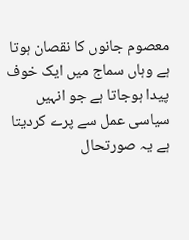معصوم جانوں کا نقصان ہوتا ہے وہاں سماج میں ایک خوف پیدا ہوجاتا ہے جو انہیں سیاسی عمل سے پرے کردیتا ہے یہ صورتحال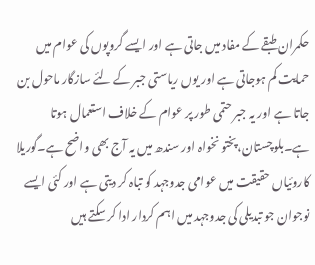حکمران طبقے کے مفاد میں جاتی ہے اور ایسے گروپوں کی عوام میں حمایت کم ہوجاتی ہے اور یوں ریاستی جبر کے لئے سازگار ماحول بن جاتا ہے اور یہ جبر حتمی طور پر عوام کے خلاف استعمال ہوتا ہے۔بلوچستان،پختو نخواہ اور سندھ میں یہ آج بھی واضح ہے۔گوریلا کاروئیاں حقیقت میں عوامی جدوجہد کو تباہ کر دیتی ہے اور کئی ایسے نوجوان جو تبدیلی کی جدوجہد میں اہم کردار ادا کر سکتے ہیں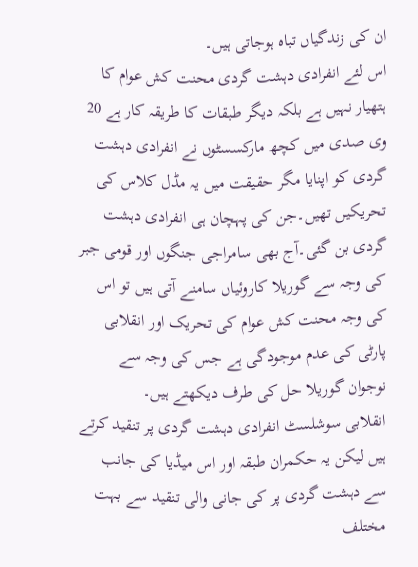ان کی زندگیاں تباہ ہوجاتی ہیں۔
اس لئے انفرادی دہشت گردی محنت کش عوام کا ہتھیار نہیں ہے بلکہ دیگر طبقات کا طریقہ کار ہے 20 وی صدی میں کچھ مارکسسٹوں نے انفرادی دہشت گردی کو اپنایا مگر حقیقت میں یہ مڈل کلاس کی تحریکیں تھیں۔جن کی پہچان ہی انفرادی دہشت گردی بن گئی۔آج بھی سامراجی جنگوں اور قومی جبر کی وجہ سے گوریلا کاروئیاں سامنے آتی ہیں تو اس کی وجہ محنت کش عوام کی تحریک اور انقلابی پارٹی کی عدم موجودگی ہے جس کی وجہ سے نوجوان گوریلا حل کی طرف دیکھتے ہیں۔
انقلابی سوشلسٹ انفرادی دہشت گردی پر تنقید کرتے ہیں لیکن یہ حکمران طبقہ اور اس میڈیا کی جانب سے دہشت گردی پر کی جانی والی تنقید سے بہت مختلف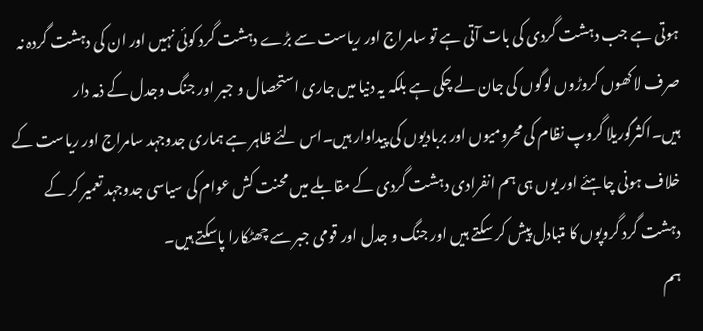ہوتی ہے جب دہشت گردی کی بات آتی ہے تو سامراج اور ریاست سے بڑے دہشت گرد کوئی نہیں اور ان کی دہشت گردہ نہ صرف لاکھوں کروڑوں لوگوں کی جان لے چکی ہے بلکہ یہ دنیا میں جاری استحصال و جبر اور جنگ وجدل کے ذمہ دار ہیں۔اکثرگوریلا گروپ نظام کی محرومیوں اور بربادیوں کی پیداوار ہیں۔اس لئے ظاہر ہے ہماری جدوجہد سامراج اور ریاست کے خلاف ہونی چاہئے اور یوں ہی ہم انفرادی دہشت گردی کے مقابلے میں محنت کش عوام کی سیاسی جدوجہد تعمیر کر کے دہشت گرد گروپوں کا متبادل پیش کر سکتے ہیں اور جنگ و جدل اور قومی جبر سے چھٹکارا پاسکتے ہیں۔
ہم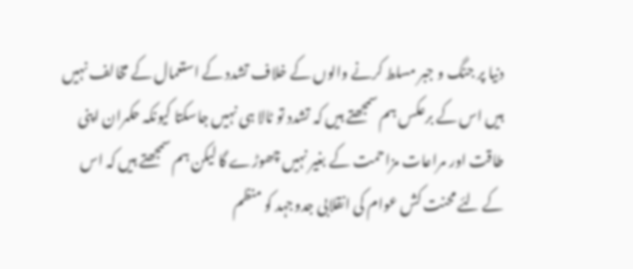دنیا پر جنگ و جبر مسلط کرنے والوں کے خلاف تشدد کے استعمال کے مخالف نہیں ہیں اس کے برعکس ہم سمجھتے ہیں کہ تشدد تو ٹالا ہی نہیں جاسکتا کیونکہ حکمران اپنی طاقت اور مراعات مزاحمت کے بغیر نہیں چھوڑے گا لیکن ہم سمجھتے ہیں کہ اس کے لئے محنت کش عوام کی انقلابی جدوجہد کو منظم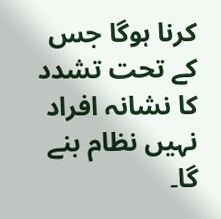کرنا ہوگا جس کے تحت تشدد کا نشانہ افراد نہیں نظام بنے گا۔